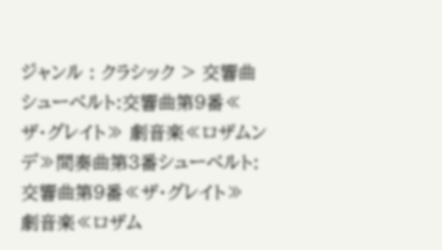ジャンル : クラシック > 交響曲
シューベルト:交響曲第9番≪ザ・グレイト≫ 劇音楽≪ロザムンデ≫間奏曲第3番シューベルト:交響曲第9番≪ザ・グレイト≫ 劇音楽≪ロザム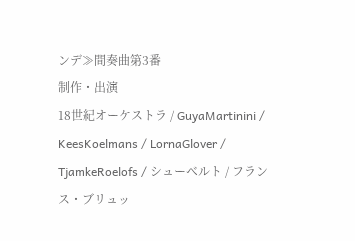ンデ≫間奏曲第3番
制作・出演
18世紀オーケストラ / GuyaMartinini / KeesKoelmans / LornaGlover / TjamkeRoelofs / シューベルト / フランス・ブリュッ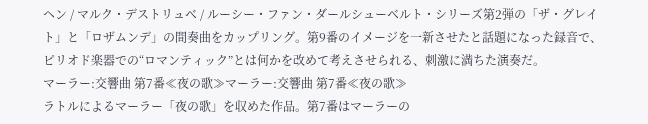ヘン / マルク・デストリュベ / ルーシー・ファン・ダールシューベルト・シリーズ第2弾の「ザ・グレイト」と「ロザムンデ」の間奏曲をカップリング。第9番のイメージを一新させたと話題になった録音で、ピリオド楽器での“ロマンティック”とは何かを改めて考えさせられる、刺激に満ちた演奏だ。
マーラー:交響曲 第7番≪夜の歌≫マーラー:交響曲 第7番≪夜の歌≫
ラトルによるマーラー「夜の歌」を収めた作品。第7番はマーラーの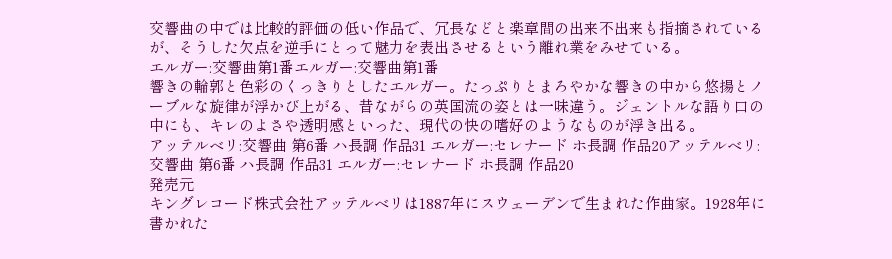交響曲の中では比較的評価の低い作品で、冗長などと楽章間の出来不出来も指摘されているが、そうした欠点を逆手にとって魅力を表出させるという離れ業をみせている。
エルガー:交響曲第1番エルガー:交響曲第1番
響きの輪郭と色彩のくっきりとしたエルガー。たっぷりとまろやかな響きの中から悠揚とノーブルな旋律が浮かび上がる、昔ながらの英国流の姿とは一味違う。ジェントルな語り口の中にも、キレのよさや透明感といった、現代の快の嗜好のようなものが浮き出る。
アッテルベリ:交響曲 第6番 ハ長調 作品31 エルガー:セレナード ホ長調 作品20アッテルベリ:交響曲 第6番 ハ長調 作品31 エルガー:セレナード ホ長調 作品20
発売元
キングレコード株式会社アッテルベリは1887年にスウェーデンで生まれた作曲家。1928年に書かれた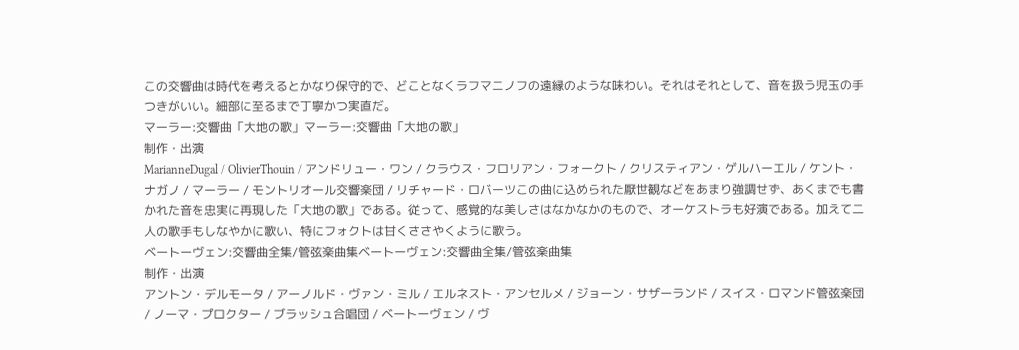この交響曲は時代を考えるとかなり保守的で、どことなくラフマニノフの遠縁のような味わい。それはそれとして、音を扱う児玉の手つきがいい。細部に至るまで丁寧かつ実直だ。
マーラー:交響曲「大地の歌」マーラー:交響曲「大地の歌」
制作・出演
MarianneDugal / OlivierThouin / アンドリュー・ワン / クラウス・フロリアン・フォークト / クリスティアン・ゲルハーエル / ケント・ナガノ / マーラー / モントリオール交響楽団 / リチャード・ロバーツこの曲に込められた厭世観などをあまり強調せず、あくまでも書かれた音を忠実に再現した「大地の歌」である。従って、感覚的な美しさはなかなかのもので、オーケストラも好演である。加えて二人の歌手もしなやかに歌い、特にフォクトは甘くささやくように歌う。
ベートーヴェン:交響曲全集/管弦楽曲集ベートーヴェン:交響曲全集/管弦楽曲集
制作・出演
アントン・デルモータ / アーノルド・ヴァン・ミル / エルネスト・アンセルメ / ジョーン・サザーランド / スイス・ロマンド管弦楽団 / ノーマ・プロクター / ブラッシュ合唱団 / ベートーヴェン / ヴ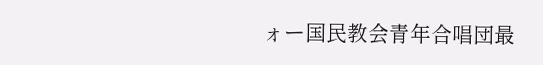ォー国民教会青年合唱団最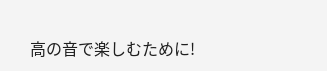高の音で楽しむために!